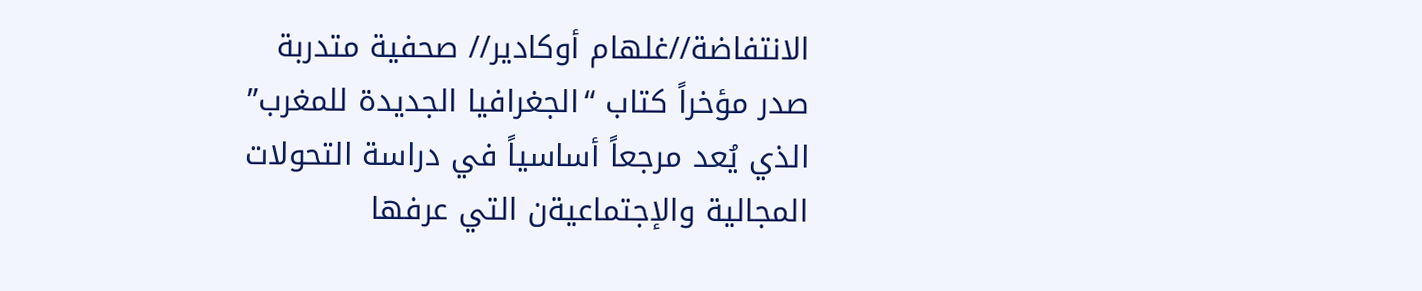الانتفاضة//غلهام أوكادير// صحفية متدربة
صدر مؤخراً كتاب “الجغرافيا الجديدة للمغرب” الذي يُعد مرجعاً أساسياً في دراسة التحولات المجالية والإجتماعيةن التي عرفها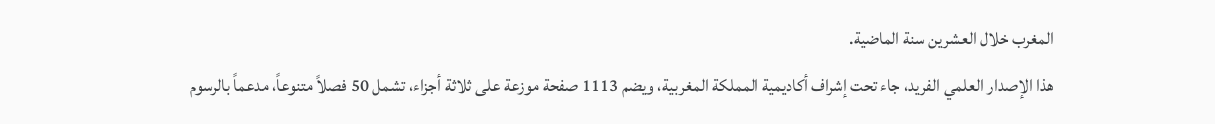المغرب خلال العشرين سنة الماضية.
هذا الإصدار العلمي الفريد، جاء تحت إشراف أكاديمية المملكة المغربية، ويضم 1113 صفحة موزعة على ثلاثة أجزاء، تشمل 50 فصلاً متنوعاً، مدعماً بالرسوم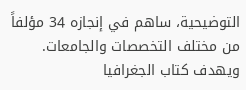التوضيحية، ساهم في إنجازه 34 مؤلفاً من مختلف التخصصات والجامعات.
ويهدف كتاب الجغرافيا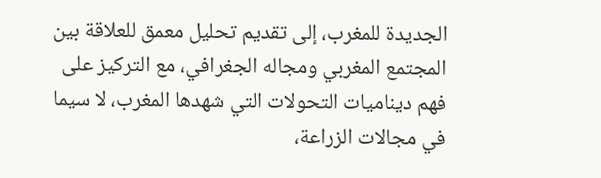الجديدة للمغرب، إلى تقديم تحليل معمق للعلاقة بين المجتمع المغربي ومجاله الجغرافي، مع التركيز على فهم ديناميات التحولات التي شهدها المغرب، لا سيما في مجالات الزراعة،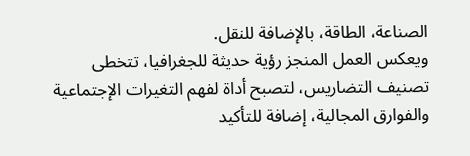الصناعة، الطاقة، بالإضافة للنقل.
ويعكس العمل المنجز رؤية حديثة للجغرافيا، تتخطى تصنيف التضاريس، لتصبح أداة لفهم التغيرات الإجتماعية والفوارق المجالية، إضافة للتأكيد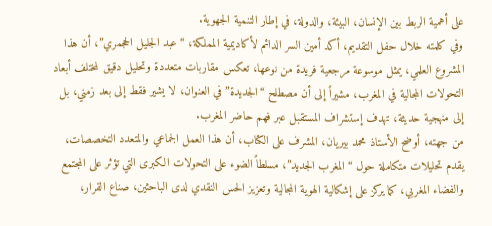على أهمية الربط بين الإنسان، البيئة، والدولة، في إطار التنمية الجهوية.
وفي كلمته خلال حفل التقديم، أكد أمين السر الدائم لأكاديمية المملكة، “عبد الجليل الحجمري”، أن هذا المشروع العلمي، يمثل موسوعة مرجعية فريدة من نوعها، تعكس مقاربات متعددة وتحليل دقيق لمختلف أبعاد التحولات المجالية في المغرب، مشيراً إلى أن مصطلح “الجديدة” في العنوان، لا يشير فقط إلى بعد زمني، بل إلى منهجية حديثة، تهدف إستشراف المستقبل عبر فهم حاضر المغرب.
من جهته، أوضح الأستاذ محمد بيريان، المشرف على الكتاب، أن هذا العمل الجماعي والمتعدد التخصصات، يقدم تحليلات متكاملة حول “المغرب الجديد”، مسلطاً الضوء على التحولات الكبرى التي تؤثر على المجتمع والفضاء المغربي، كما يركز على إشكالية الهوية المجالية وتعزيز الحس النقدي لدى الباحثين، صناع القرار،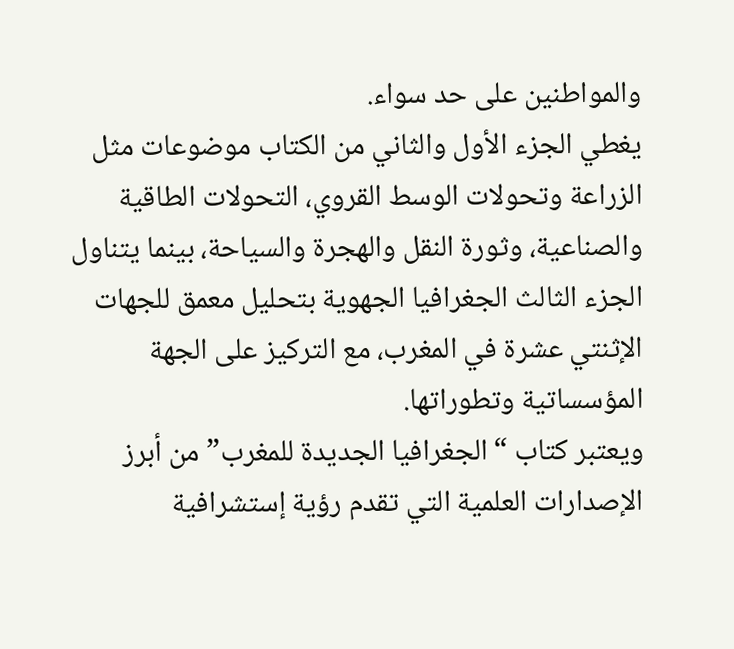والمواطنين على حد سواء.
يغطي الجزء الأول والثاني من الكتاب موضوعات مثل الزراعة وتحولات الوسط القروي، التحولات الطاقية والصناعية، وثورة النقل والهجرة والسياحة، بينما يتناول الجزء الثالث الجغرافيا الجهوية بتحليل معمق للجهات الإثنتي عشرة في المغرب، مع التركيز على الجهة المؤسساتية وتطوراتها.
ويعتبر كتاب “الجغرافيا الجديدة للمغرب” من أبرز الإصدارات العلمية التي تقدم رؤية إستشرافية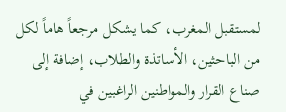لمستقبل المغرب، كما يشكل مرجعاً هاماً لكل من الباحثين، الأساتذة والطلاب، إضافة إلى صناع القرار والمواطنين الراغبين في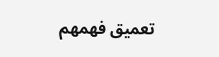تعميق فهمهم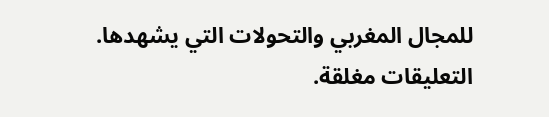للمجال المغربي والتحولات التي يشهدها.
التعليقات مغلقة.